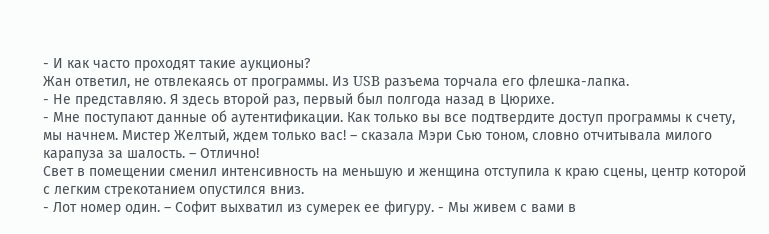- И как часто проходят такие аукционы?
Жан ответил, не отвлекаясь от программы. Из USB разъема торчала его флешка-лапка.
- Не представляю. Я здесь второй раз, первый был полгода назад в Цюрихе.
- Мне поступают данные об аутентификации. Как только вы все подтвердите доступ программы к счету, мы начнем. Мистер Желтый, ждем только вас! – сказала Мэри Сью тоном, словно отчитывала милого карапуза за шалость. – Отлично!
Свет в помещении сменил интенсивность на меньшую и женщина отступила к краю сцены, центр которой с легким стрекотанием опустился вниз.
- Лот номер один. – Софит выхватил из сумерек ее фигуру. - Мы живем с вами в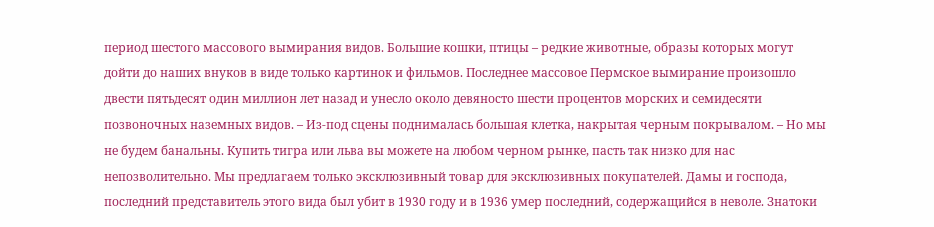период шестого массового вымирания видов. Большие кошки, птицы – редкие животные, образы которых могут дойти до наших внуков в виде только картинок и фильмов. Последнее массовое Пермское вымирание произошло двести пятьдесят один миллион лет назад и унесло около девяносто шести процентов морских и семидесяти позвоночных наземных видов. – Из-под сцены поднималась большая клетка, накрытая черным покрывалом. – Но мы не будем банальны. Купить тигра или льва вы можете на любом черном рынке, пасть так низко для нас непозволительно. Мы предлагаем только эксклюзивный товар для эксклюзивных покупателей. Дамы и господа, последний представитель этого вида был убит в 1930 году и в 1936 умер последний, содержащийся в неволе. Знатоки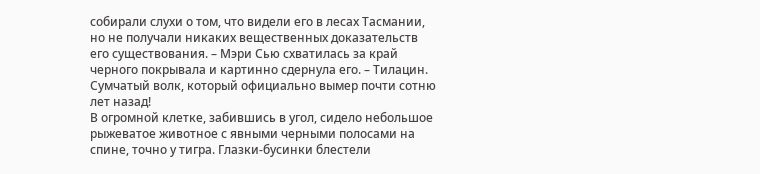собирали слухи о том, что видели его в лесах Тасмании, но не получали никаких вещественных доказательств его существования. – Мэри Сью схватилась за край черного покрывала и картинно сдернула его. – Тилацин. Сумчатый волк, который официально вымер почти сотню лет назад!
В огромной клетке, забившись в угол, сидело небольшое рыжеватое животное с явными черными полосами на спине, точно у тигра. Глазки-бусинки блестели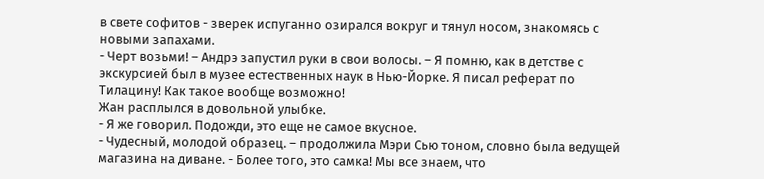в свете софитов - зверек испуганно озирался вокруг и тянул носом, знакомясь с новыми запахами.
- Черт возьми! – Андрэ запустил руки в свои волосы. – Я помню, как в детстве с экскурсией был в музее естественных наук в Нью-Йорке. Я писал реферат по Тилацину! Как такое вообще возможно!
Жан расплылся в довольной улыбке.
- Я же говорил. Подожди, это еще не самое вкусное.
- Чудесный, молодой образец. – продолжила Мэри Сью тоном, словно была ведущей магазина на диване. - Более того, это самка! Мы все знаем, что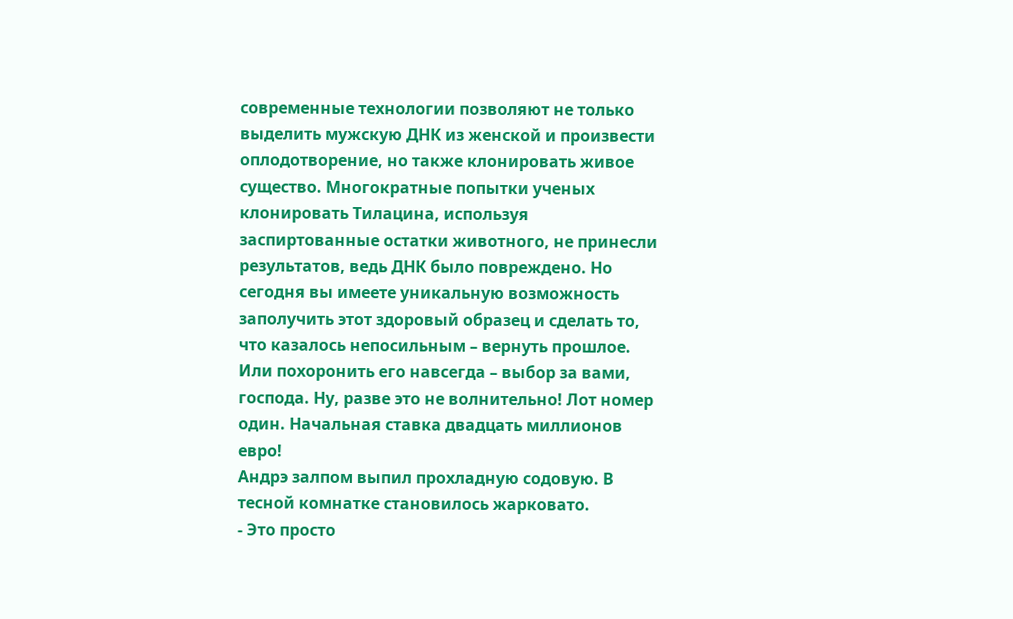современные технологии позволяют не только выделить мужскую ДНК из женской и произвести оплодотворение, но также клонировать живое существо. Многократные попытки ученых клонировать Тилацина, используя заспиртованные остатки животного, не принесли результатов, ведь ДНК было повреждено. Но сегодня вы имеете уникальную возможность заполучить этот здоровый образец и сделать то, что казалось непосильным – вернуть прошлое. Или похоронить его навсегда – выбор за вами, господа. Ну, разве это не волнительно! Лот номер один. Начальная ставка двадцать миллионов евро!
Андрэ залпом выпил прохладную содовую. В тесной комнатке становилось жарковато.
- Это просто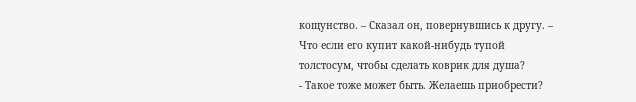кощунство. – Сказал он, повернувшись к другу. – Что если его купит какой-нибудь тупой толстосум, чтобы сделать коврик для душа?
- Такое тоже может быть. Желаешь приобрести?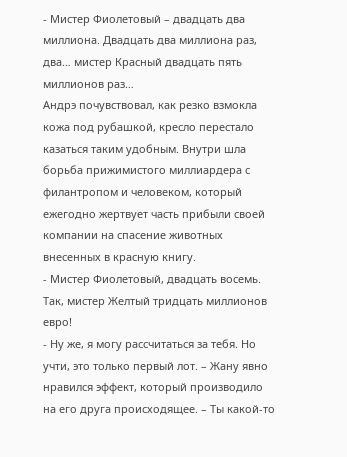- Мистер Фиолетовый – двадцать два миллиона. Двадцать два миллиона раз, два… мистер Красный двадцать пять миллионов раз…
Андрэ почувствовал, как резко взмокла кожа под рубашкой, кресло перестало казаться таким удобным. Внутри шла борьба прижимистого миллиардера с филантропом и человеком, который ежегодно жертвует часть прибыли своей компании на спасение животных внесенных в красную книгу.
- Мистер Фиолетовый, двадцать восемь. Так, мистер Желтый тридцать миллионов евро!
- Ну же, я могу рассчитаться за тебя. Но учти, это только первый лот. – Жану явно нравился эффект, который производило на его друга происходящее. – Ты какой-то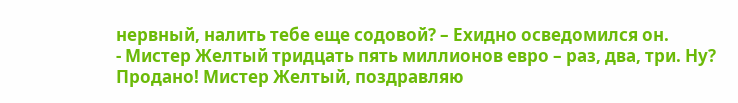нервный, налить тебе еще содовой? – Ехидно осведомился он.
- Мистер Желтый тридцать пять миллионов евро – раз, два, три. Ну? Продано! Мистер Желтый, поздравляю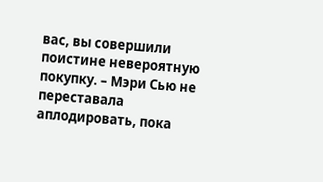вас, вы совершили поистине невероятную покупку. – Мэри Сью не переставала аплодировать, пока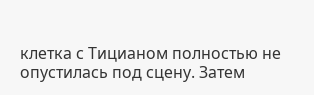клетка с Тицианом полностью не опустилась под сцену. Затем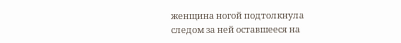женщина ногой подтолкнула следом за ней оставшееся на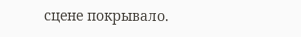сцене покрывало.